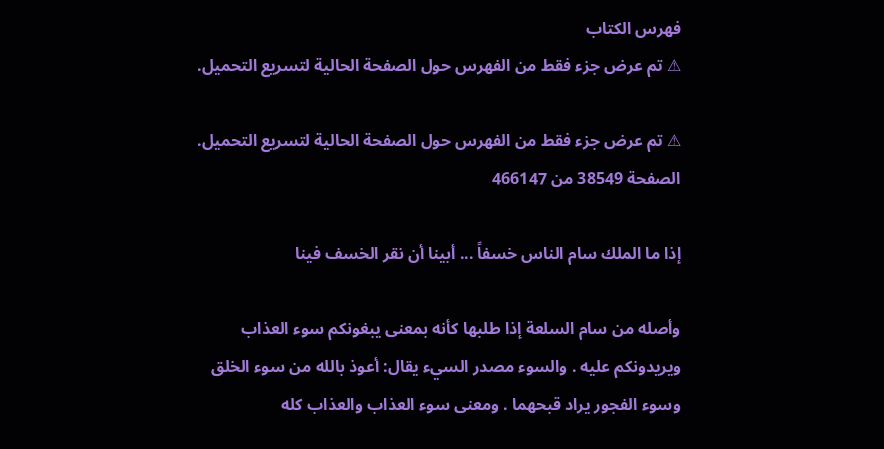فهرس الكتاب
⚠ تم عرض جزء فقط من الفهرس حول الصفحة الحالية لتسريع التحميل.

⚠ تم عرض جزء فقط من الفهرس حول الصفحة الحالية لتسريع التحميل.
الصفحة 38549 من 466147

إذا ما الملك سام الناس خسفاً ... أبينا أن نقر الخسف فينا

وأصله من سام السلعة إذا طلبها كأنه بمعنى يبغونكم سوء العذاب ويريدونكم عليه . والسوء مصدر السيء يقال: أعوذ بالله من سوء الخلق وسوء الفجور يراد قبحهما . ومعنى سوء العذاب والعذاب كله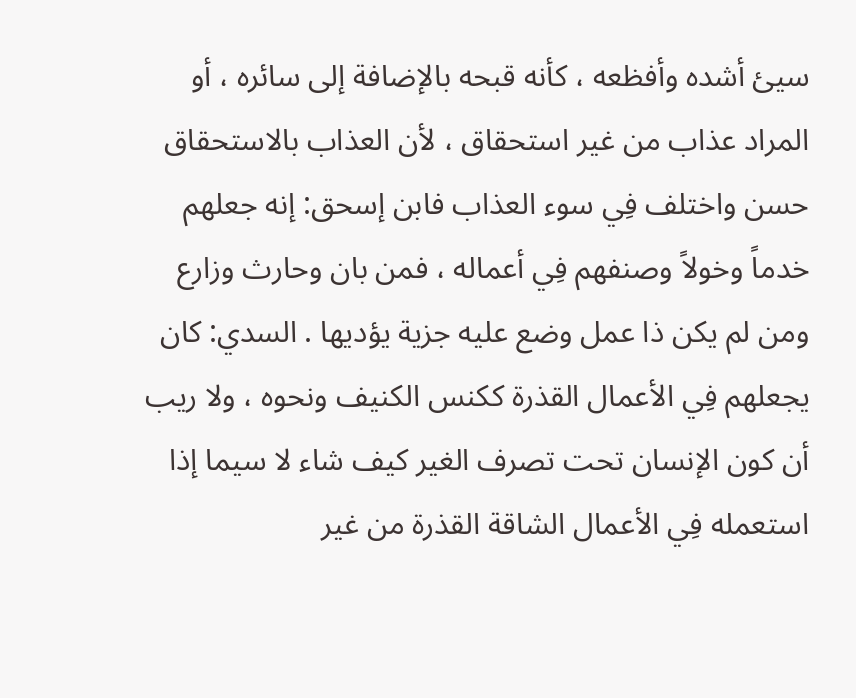سيئ أشده وأفظعه ، كأنه قبحه بالإضافة إلى سائره ، أو المراد عذاب من غير استحقاق ، لأن العذاب بالاستحقاق حسن واختلف فِي سوء العذاب فابن إسحق: إنه جعلهم خدماً وخولاً وصنفهم فِي أعماله ، فمن بان وحارث وزارع ومن لم يكن ذا عمل وضع عليه جزية يؤديها . السدي: كان يجعلهم فِي الأعمال القذرة ككنس الكنيف ونحوه ، ولا ريب أن كون الإنسان تحت تصرف الغير كيف شاء لا سيما إذا استعمله فِي الأعمال الشاقة القذرة من غير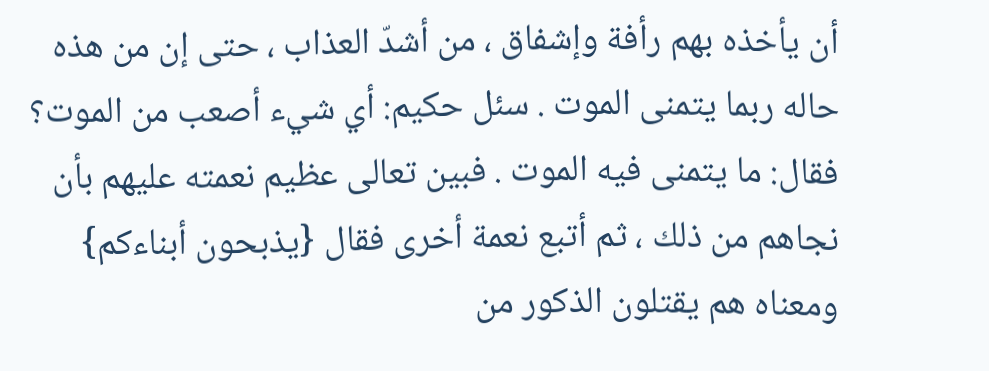أن يأخذه بهم رأفة وإشفاق ، من أشدّ العذاب ، حتى إن من هذه حاله ربما يتمنى الموت . سئل حكيم: أي شيء أصعب من الموت؟ فقال: ما يتمنى فيه الموت . فبين تعالى عظيم نعمته عليهم بأن نجاهم من ذلك ، ثم أتبع نعمة أخرى فقال {يذبحون أبناءكم} ومعناه هم يقتلون الذكور من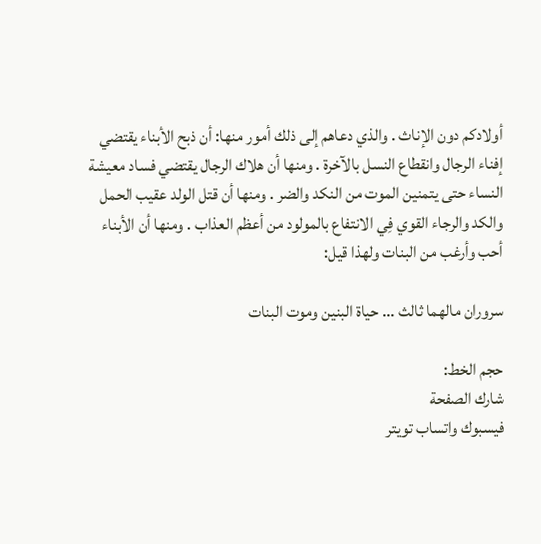أولادكم دون الإناث . والذي دعاهم إلى ذلك أمور منها: أن ذبح الأبناء يقتضي إفناء الرجال وانقطاع النسل بالآخرة . ومنها أن هلاك الرجال يقتضي فساد معيشة النساء حتى يتمنين الموت من النكد والضر . ومنها أن قتل الولد عقيب الحمل والكد والرجاء القوي فِي الانتفاع بالمولود من أعظم العذاب . ومنها أن الأبناء أحب وأرغب من البنات ولهذا قيل:

سروران مالهما ثالث ... حياة البنين وموت البنات

حجم الخط:
شارك الصفحة
فيسبوك واتساب تويتر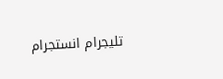تليجرام انستجرام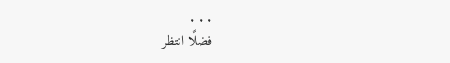. . .
فضلًا انتظر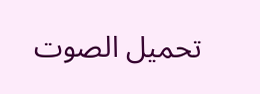تحميل الصوت